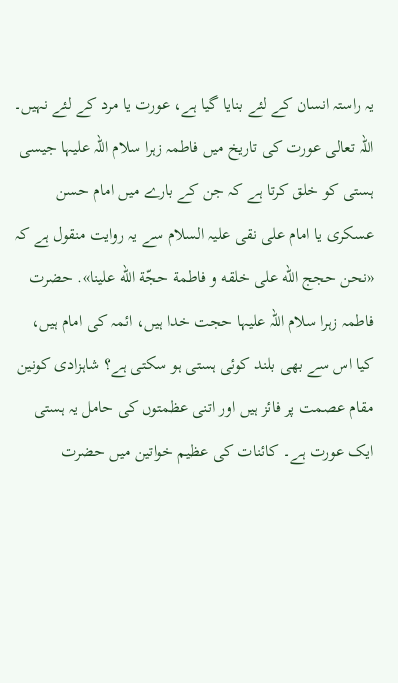یہ راستہ انسان کے لئے بنایا گيا ہے، عورت یا مرد کے لئے نہیں۔ اللہ تعالی عورت کی تاریخ میں فاطمہ زہرا سلام اللہ علیہا جیسی ہستی کو خلق کرتا ہے کہ جن کے بارے میں امام حسن عسکری یا امام علی نقی علیہ السلام سے یہ روایت منقول ہے کہ «نحن حجج اللّه على خلقه و فاطمة حجّة اللّه علينا». حضرت فاطمہ زہرا سلام اللہ علیہا حجت خدا ہیں، ائمہ کی امام ہیں، کیا اس سے بھی بلند کوئی ہستی ہو سکتی ہے؟ شاہزادی کونین مقام عصمت پر فائز ہیں اور اتنی عظمتوں کی حامل یہ ہستی ایک عورت ہے۔ کائنات کی عظیم خواتین میں حضرت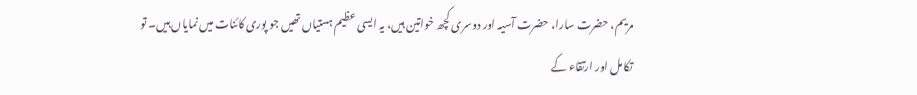مریم، حضرت سارا، حضرت آسیہ اور دوسری کچھ خواتین ہیں، یہ ایسی عظیم ہستیاں تھیں جو پوری کائنات میں نمایاں ہیں۔ تو تکامل اور ارتقاء کے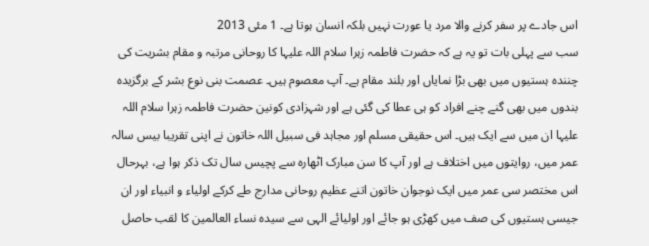اس جادے پر سفر کرنے والا مرد یا عورت نہیں بلکہ انسان ہوتا ہے۔ 1 مئی 2013
سب سے پہلی بات تو یہ ہے کہ حضرت فاطمہ زہرا سلام اللہ علیہا کا روحانی مرتبہ و مقام بشریت کی چنندہ ہستیوں میں بھی بڑا نمایاں اور بلند مقام ہے۔ آپ معصوم ہیں۔ عصمت بنی نوع بشر کے برگزیدہ بندوں میں بھی گنے چنے افراد کو ہی عطا کی گئی ہے اور شہزادی کونین حضرت فاطمہ زہرا سلام اللہ علیہا ان میں سے ایک ہیں۔ اس حقیقی مسلم اور مجاہد فی سبیل اللہ خاتون نے اپنی تقریبا بیس سالہ عمر میں، روایتوں میں اختلاف ہے اور آپ کا سن مبارک اٹھارہ سے پچیس سال تک ذکر ہوا ہے، بہرحال اس مختصر سی عمر میں ایک نوجوان خاتون اتنے عظیم روحانی مدارج طے کرکے اولیاء و انبیاء اور ان جیسی ہستیوں کی صف میں کھڑی ہو جائے اور اولیائے الہی سے سیدہ نساء العالمین کا لقب حاصل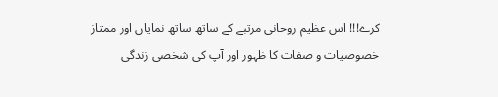کرے!!! اس عظیم روحانی مرتبے کے ساتھ ساتھ نمایاں اور ممتاز خصوصیات و صفات کا ظہور اور آپ کی شخصی زندگی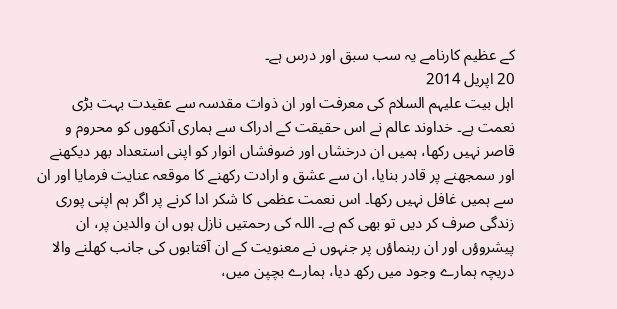کے عظیم کارنامے یہ سب سبق اور درس ہے۔
20 اپریل 2014
اہل بیت علیہم السلام کی معرفت اور ان ذوات مقدسہ سے عقیدت بہت بڑی نعمت ہے۔ خداوند عالم نے اس حقیقت کے ادراک سے ہماری آنکھوں کو محروم و قاصر نہیں رکھا، ہمیں ان درخشاں اور ضوفشاں انوار کو اپنی استعداد بھر دیکھنے اور سمجھنے پر قادر بنایا، ان سے عشق و ارادت رکھنے کا موقعہ عنایت فرمایا اور ان سے ہمیں غافل نہیں رکھا۔ اس نعمت عظمی کا شکر ادا کرنے پر اگر ہم اپنی پوری زندگی صرف کر دیں تو بھی کم ہے۔ اللہ کی رحمتیں نازل ہوں ان والدین پر، ان پیشروؤں اور ان رہنماؤں پر جنہوں نے معنویت کے ان آفتابوں کی جانب کھلنے والا دریچہ ہمارے وجود میں رکھ دیا، ہمارے بچپن میں،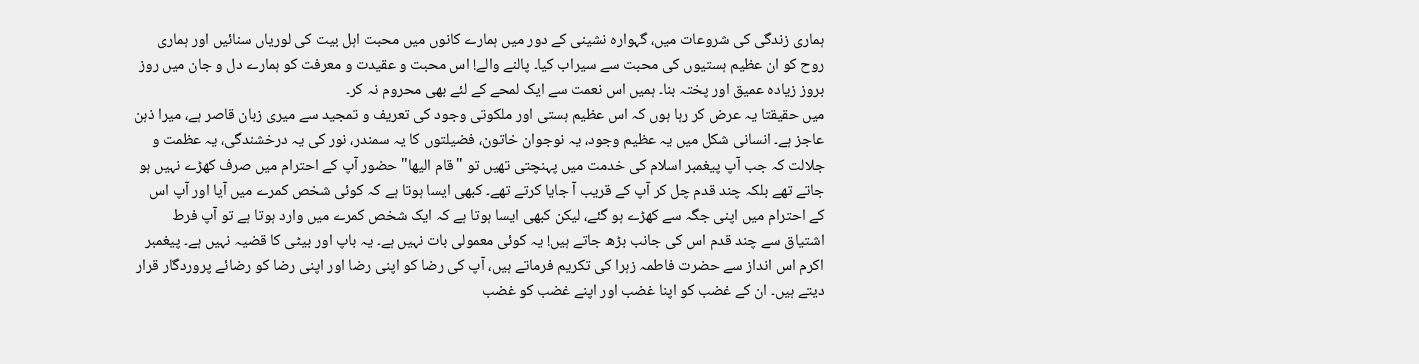ہماری زندگی کی شروعات میں، گہوارہ نشینی کے دور میں ہمارے کانوں میں محبت اہل بیت کی لوریاں سنائیں اور ہماری روح کو ان عظیم ہستیوں کی محبت سے سیراب کیا۔ پالنے والے! اس محبت و عقیدت و معرفت کو ہمارے دل و جان میں روز بروز زیادہ عمیق اور پختہ بنا۔ ہمیں اس نعمت سے ایک لمحے کے لئے بھی محروم نہ کر۔
میں حقیقتا یہ عرض کر رہا ہوں کہ اس عظیم ہستی اور ملکوتی وجود کی تعریف و تمجید سے میری زبان قاصر ہے، میرا ذہن عاجز ہے۔ انسانی شکل میں یہ عظیم وجود، یہ نوجوان خاتون، فضیلتوں کا یہ سمندر، نور کی یہ درخشندگی، یہ عظمت و جلالت کہ جب آپ پیغمبر اسلام کی خدمت میں پہنچتی تھیں تو "قام الیھا" حضور آپ کے احترام میں صرف کھڑے نہیں ہو جاتے تھے بلکہ چند قدم چل کر آپ کے قریب آ جایا کرتے تھے۔ کبھی ایسا ہوتا ہے کہ کوئی شخص کمرے میں آیا اور آپ اس کے احترام میں اپنی جگہ سے کھڑے ہو گئے، لیکن کبھی ایسا ہوتا ہے کہ ایک شخص کمرے میں وارد ہوتا ہے تو آپ فرط اشتیاق سے چند قدم اس کی جانب بڑھ جاتے ہیں! یہ کوئی معمولی بات نہیں ہے۔ یہ باپ اور بیٹی کا قضیہ نہیں ہے۔ پیغمبر اکرم اس انداز سے حضرت فاطمہ زہرا کی تکریم فرماتے ہیں، آپ کی رضا کو اپنی رضا اور اپنی رضا کو رضائے پروردگار قرار دیتے ہیں۔ ان کے غضب کو اپنا غضب اور اپنے غضب کو غضب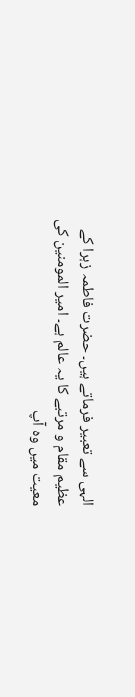الہی سے تعبیر فرماتے ہیں۔ حضرت فاطمہ زہرا کے عظیم مقام و مرتبے کا یہ عالم ہے۔ امیر المومنین کی معیت میں وہ آپ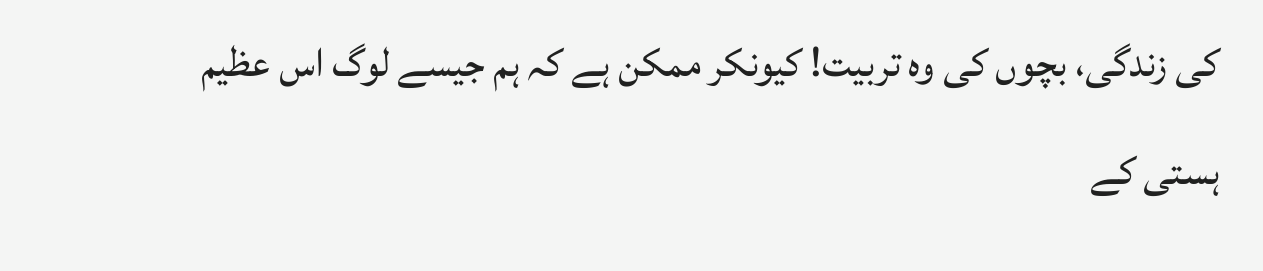کی زندگی، بچوں کی وہ تربیت! کیونکر ممکن ہے کہ ہم جیسے لوگ اس عظیم ہستی کے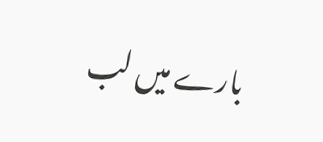بارے میں لب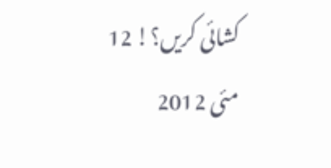کشائی کریں؟! 12 مئی 2012